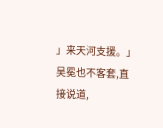」来天河支援。」吴冕也不客套,直接说道,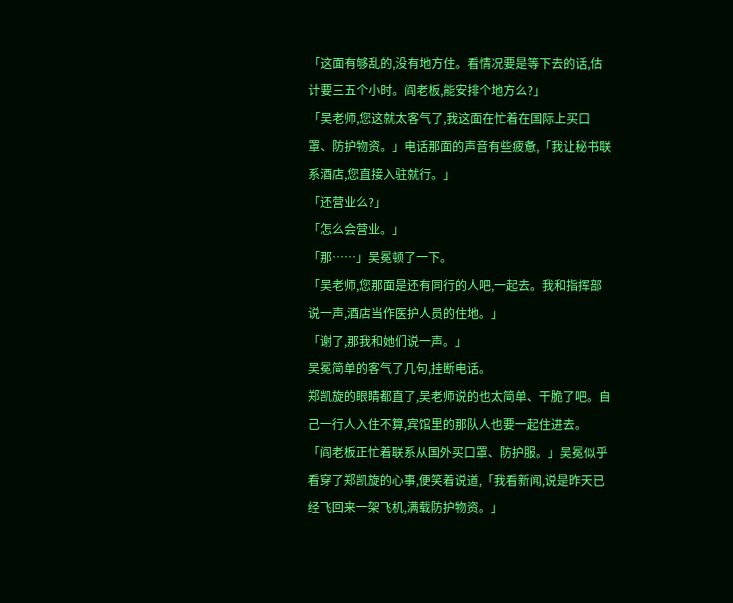「这面有够乱的,没有地方住。看情况要是等下去的话,估计要三五个小时。阎老板,能安排个地方么?」
「吴老师,您这就太客气了,我这面在忙着在国际上买口罩、防护物资。」电话那面的声音有些疲惫,「我让秘书联系酒店,您直接入驻就行。」
「还营业么?」
「怎么会营业。」
「那……」吴冕顿了一下。
「吴老师,您那面是还有同行的人吧,一起去。我和指挥部说一声,酒店当作医护人员的住地。」
「谢了,那我和她们说一声。」
吴冕简单的客气了几句,挂断电话。
郑凯旋的眼睛都直了,吴老师说的也太简单、干脆了吧。自己一行人入住不算,宾馆里的那队人也要一起住进去。
「阎老板正忙着联系从国外买口罩、防护服。」吴冕似乎看穿了郑凯旋的心事,便笑着说道,「我看新闻,说是昨天已经飞回来一架飞机,满载防护物资。」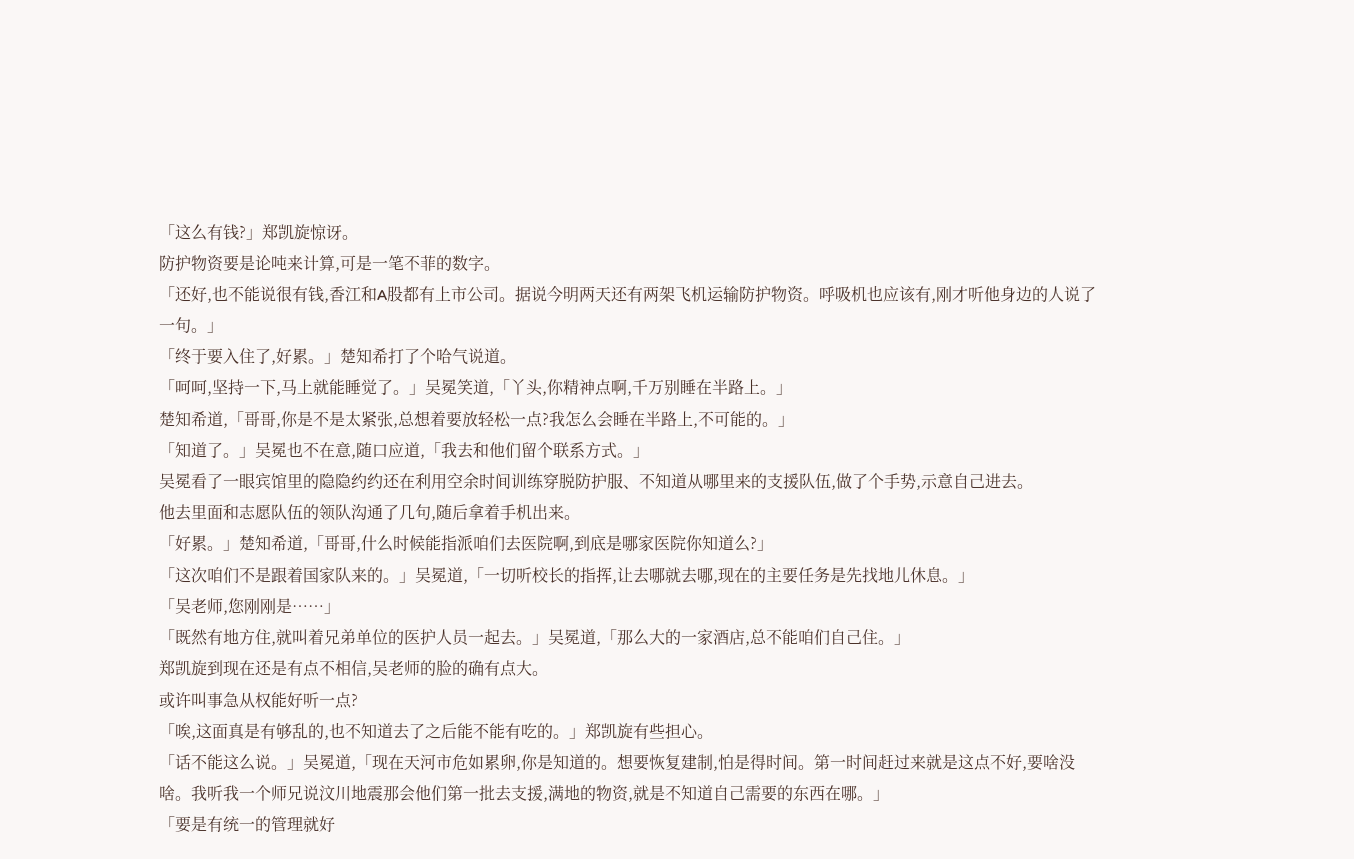「这么有钱?」郑凯旋惊讶。
防护物资要是论吨来计算,可是一笔不菲的数字。
「还好,也不能说很有钱,香江和A股都有上市公司。据说今明两天还有两架飞机运输防护物资。呼吸机也应该有,刚才听他身边的人说了一句。」
「终于要入住了,好累。」楚知希打了个哈气说道。
「呵呵,坚持一下,马上就能睡觉了。」吴冕笑道,「丫头,你精神点啊,千万别睡在半路上。」
楚知希道,「哥哥,你是不是太紧张,总想着要放轻松一点?我怎么会睡在半路上,不可能的。」
「知道了。」吴冕也不在意,随口应道,「我去和他们留个联系方式。」
吴冕看了一眼宾馆里的隐隐约约还在利用空余时间训练穿脱防护服、不知道从哪里来的支援队伍,做了个手势,示意自己进去。
他去里面和志愿队伍的领队沟通了几句,随后拿着手机出来。
「好累。」楚知希道,「哥哥,什么时候能指派咱们去医院啊,到底是哪家医院你知道么?」
「这次咱们不是跟着国家队来的。」吴冕道,「一切听校长的指挥,让去哪就去哪,现在的主要任务是先找地儿休息。」
「吴老师,您刚刚是……」
「既然有地方住,就叫着兄弟单位的医护人员一起去。」吴冕道,「那么大的一家酒店,总不能咱们自己住。」
郑凯旋到现在还是有点不相信,吴老师的脸的确有点大。
或许叫事急从权能好听一点?
「唉,这面真是有够乱的,也不知道去了之后能不能有吃的。」郑凯旋有些担心。
「话不能这么说。」吴冕道,「现在天河市危如累卵,你是知道的。想要恢复建制,怕是得时间。第一时间赶过来就是这点不好,要啥没啥。我听我一个师兄说汶川地震那会他们第一批去支援,满地的物资,就是不知道自己需要的东西在哪。」
「要是有统一的管理就好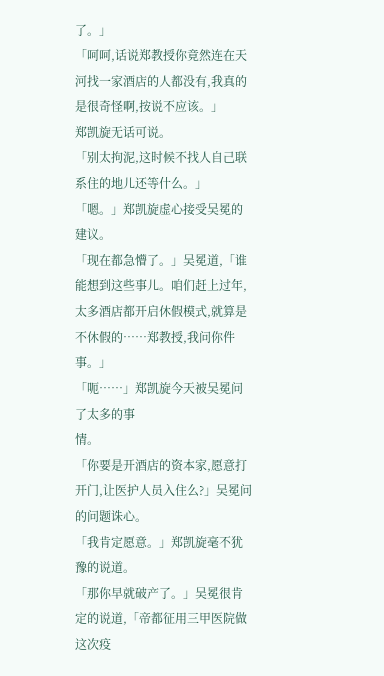了。」
「呵呵,话说郑教授你竟然连在天河找一家酒店的人都没有,我真的是很奇怪啊,按说不应该。」
郑凯旋无话可说。
「别太拘泥,这时候不找人自己联系住的地儿还等什么。」
「嗯。」郑凯旋虚心接受吴冕的建议。
「现在都急懵了。」吴冕道,「谁能想到这些事儿。咱们赶上过年,太多酒店都开启休假模式,就算是不休假的……郑教授,我问你件事。」
「呃……」郑凯旋今天被吴冕问了太多的事
情。
「你要是开酒店的资本家,愿意打开门,让医护人员入住么?」吴冕问的问题诛心。
「我肯定愿意。」郑凯旋毫不犹豫的说道。
「那你早就破产了。」吴冕很肯定的说道,「帝都征用三甲医院做这次疫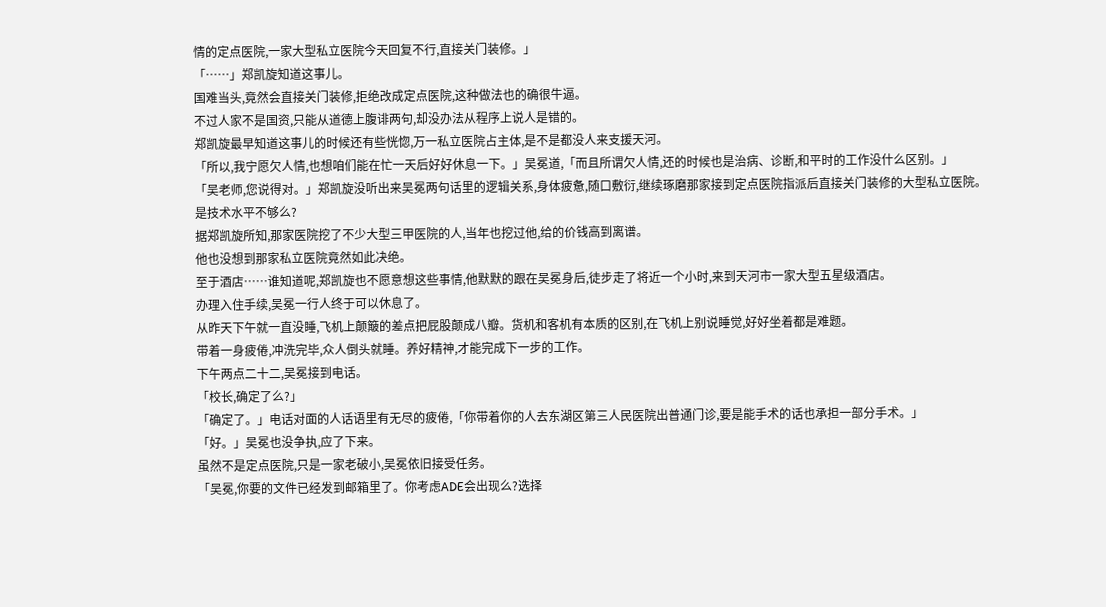情的定点医院,一家大型私立医院今天回复不行,直接关门装修。」
「……」郑凯旋知道这事儿。
国难当头,竟然会直接关门装修,拒绝改成定点医院,这种做法也的确很牛逼。
不过人家不是国资,只能从道德上腹诽两句,却没办法从程序上说人是错的。
郑凯旋最早知道这事儿的时候还有些恍惚,万一私立医院占主体,是不是都没人来支援天河。
「所以,我宁愿欠人情,也想咱们能在忙一天后好好休息一下。」吴冕道,「而且所谓欠人情,还的时候也是治病、诊断,和平时的工作没什么区别。」
「吴老师,您说得对。」郑凯旋没听出来吴冕两句话里的逻辑关系,身体疲惫,随口敷衍,继续琢磨那家接到定点医院指派后直接关门装修的大型私立医院。
是技术水平不够么?
据郑凯旋所知,那家医院挖了不少大型三甲医院的人,当年也挖过他,给的价钱高到离谱。
他也没想到那家私立医院竟然如此决绝。
至于酒店……谁知道呢,郑凯旋也不愿意想这些事情,他默默的跟在吴冕身后,徒步走了将近一个小时,来到天河市一家大型五星级酒店。
办理入住手续,吴冕一行人终于可以休息了。
从昨天下午就一直没睡,飞机上颠簸的差点把屁股颠成八瓣。货机和客机有本质的区别,在飞机上别说睡觉,好好坐着都是难题。
带着一身疲倦,冲洗完毕,众人倒头就睡。养好精神,才能完成下一步的工作。
下午两点二十二,吴冕接到电话。
「校长,确定了么?」
「确定了。」电话对面的人话语里有无尽的疲倦,「你带着你的人去东湖区第三人民医院出普通门诊,要是能手术的话也承担一部分手术。」
「好。」吴冕也没争执,应了下来。
虽然不是定点医院,只是一家老破小,吴冕依旧接受任务。
「吴冕,你要的文件已经发到邮箱里了。你考虑ADE会出现么?选择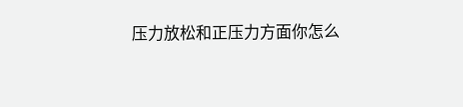压力放松和正压力方面你怎么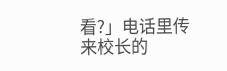看?」电话里传来校长的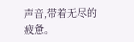声音,带着无尽的疲惫。